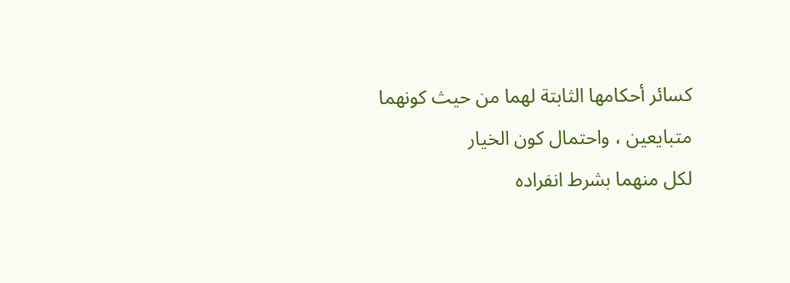كسائر أحكامها الثابتة لهما من حيث كونهما متبايعين ، واحتمال كون الخيار
لكل منهما بشرط انفراده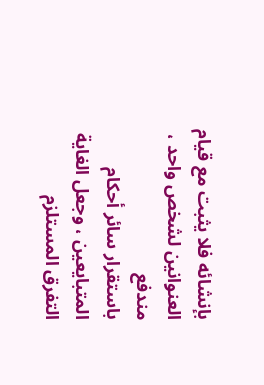بإنشائه فلا يثبت مع قيام العنوانين لشخص واحد ، مندفع
باستقرار سائر أحكام المتبايعين ، وجعل الغاية التفرق المستلزم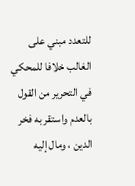للتعدد مبني على
الغالب خلافا للمحكي في التحرير من القول بالعدم واستقر به فخر الدين ، ومال إليه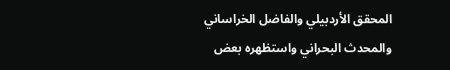المحقق الأردبيلي والفاضل الخراساني والمحدث البحراني واستظهره بعض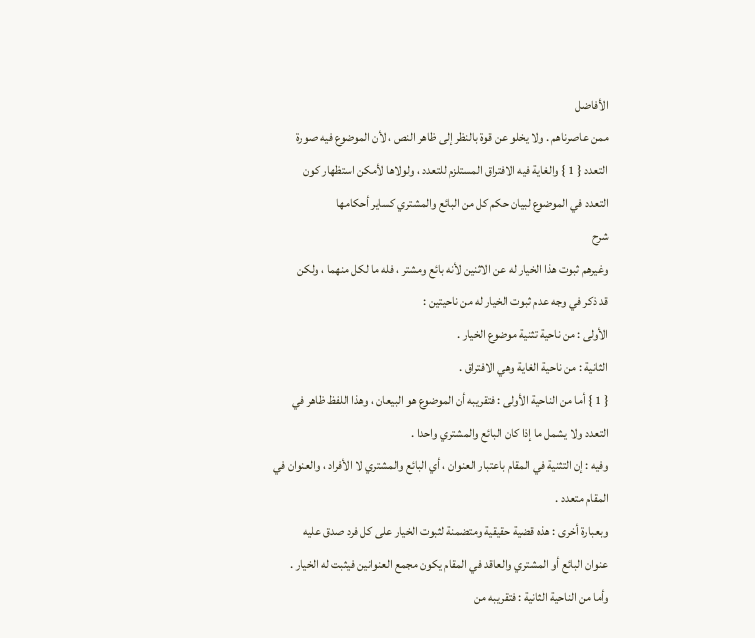الأفاضل
ممن عاصرناهم . ولا يخلو عن قوة بالنظر إلى ظاهر النص ، لأن الموضوع فيه صورة
التعدد { 1 } والغاية فيه الافتراق المستلزم للتعدد ، ولولاها لأمكن استظهار كون
التعدد في الموضوع لبيان حكم كل من البائع والمشتري كساير أحكامها
شرح
وغيرهم ثبوت هذا الخيار له عن الاثنين لأنه بائع ومشتر ، فله ما لكل منهما ، ولكن
قد ذكر في وجه عدم ثبوت الخيار له من ناحيتين :
الأولى : من ناحية تثنية موضوع الخيار .
الثانية : من ناحية الغاية وهي الافتراق .
{ 1 } أما من الناحية الأولى : فتقريبه أن الموضوع هو البيعان ، وهذا اللفظ ظاهر في
التعدد ولا يشمل ما إذا كان البائع والمشتري واحدا .
وفيه : إن التثنية في المقام باعتبار العنوان ، أي البائع والمشتري لا الأفراد ، والعنوان في
المقام متعدد .
وبعبارة أخرى : هذه قضية حقيقية ومتضمنة لثبوت الخيار على كل فرد صدق عليه
عنوان البائع أو المشتري والعاقد في المقام يكون مجمع العنوانين فيثبت له الخيار .
وأما من الناحية الثانية : فتقريبه من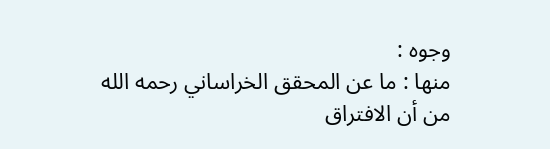وجوه :
منها : ما عن المحقق الخراساني رحمه الله من أن الافتراق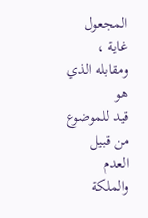المجعول غاية ، ومقابله الذي هو
قيد للموضوع من قبيل العدم والملكة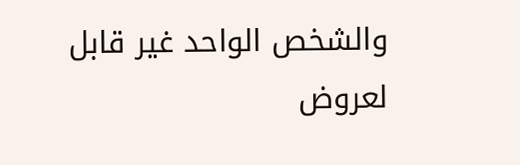والشخص الواحد غير قابل لعروض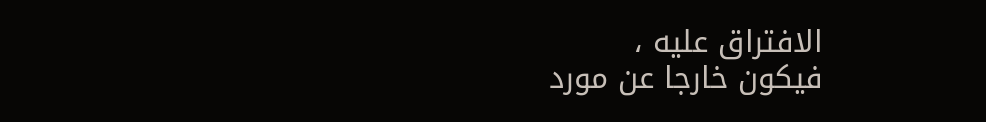الافتراق عليه ،
فيكون خارجا عن مورد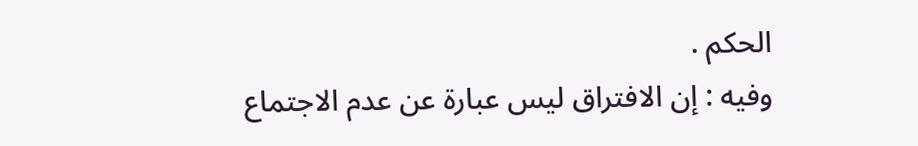الحكم .
وفيه : إن الافتراق ليس عبارة عن عدم الاجتماع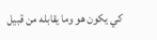كي يكون هو وما يقابله من قبيل